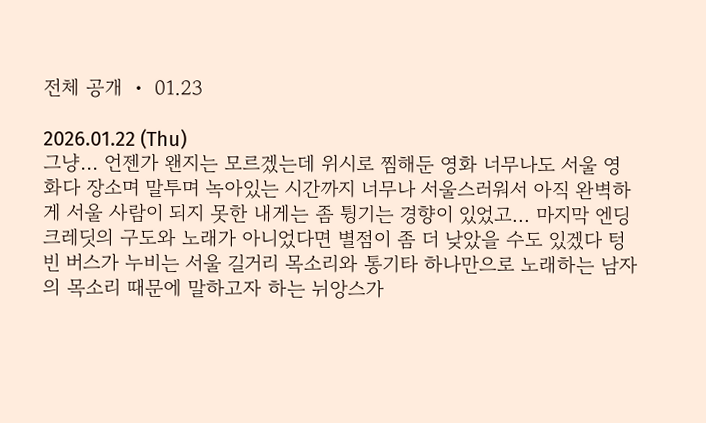전체 공개 ・ 01.23

2026.01.22 (Thu)
그냥... 언젠가 왠지는 모르겠는데 위시로 찜해둔 영화 너무나도 서울 영화다 장소며 말투며 녹아있는 시간까지 너무나 서울스러워서 아직 완벽하게 서울 사람이 되지 못한 내게는 좀 튕기는 경향이 있었고... 마지막 엔딩 크레딧의 구도와 노래가 아니었다면 별점이 좀 더 낮았을 수도 있겠다 텅 빈 버스가 누비는 서울 길거리 목소리와 통기타 하나만으로 노래하는 남자의 목소리 때문에 말하고자 하는 뉘앙스가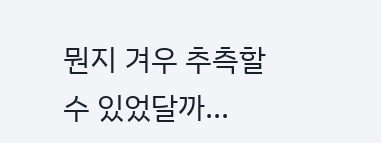뭔지 겨우 추측할 수 있었달까...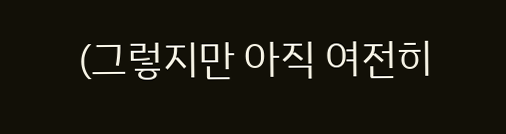(그렇지만 아직 여전히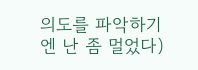의도를 파악하기엔 난 좀 멀었다)